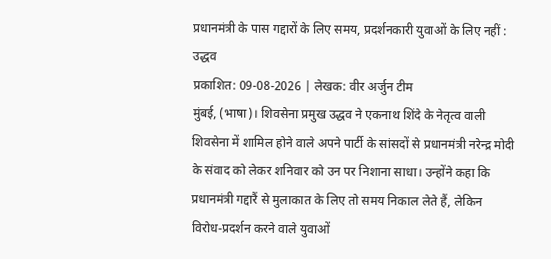प्रधानमंत्री के पास गद्दारों के लिए समय, प्रदर्शनकारी युवाओं के लिए नहीं : उद्धव
प्रकाशित: 09-08-2026 | लेखक: वीर अर्जुन टीम
मुंबई, (भाषा)। शिवसेना प्रमुख उद्धव ने एकनाथ शिंदे के नेतृत्व वाली शिवसेना में शामिल होने वाले अपने पार्टी के सांसदों से प्रधानमंत्री नरेन्द्र मोदी के संवाद को लेकर शनिवार को उन पर निशाना साधा। उन्होंने कहा कि प्रधानमंत्री गद्दारैं से मुलाकात के लिए तो समय निकाल लेते हैं, लेकिन विरोध-प्रदर्शन करने वाले युवाओं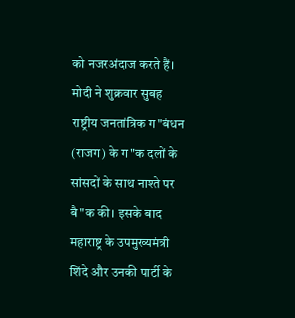को नजरअंदाज करते हैं।
मोदी ने शुक्रवार सुबह राष्ट्रीय जनतांत्रिक ग"बंधन (राजग) के ग"क दलों के सांसदों के साथ नाश्ते पर बै"क की। इसके बाद महाराष्ट्र के उपमुख्यमंत्री शिंदे और उनकी पार्टी के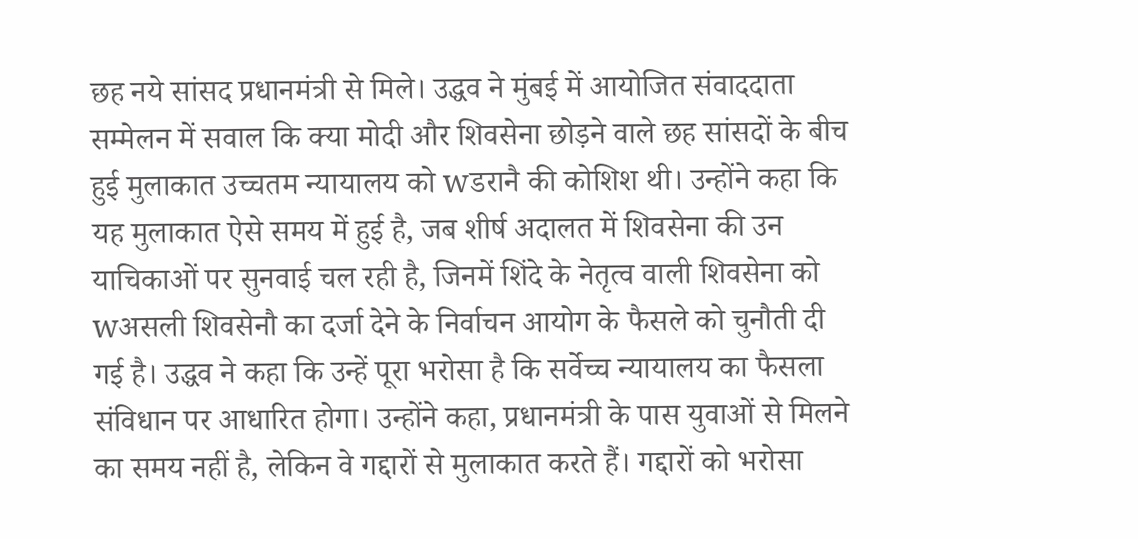छह नये सांसद प्रधानमंत्री से मिले। उद्धव ने मुंबई में आयोजित संवाददाता सम्मेलन में सवाल कि क्या मोदी और शिवसेना छोड़ने वाले छह सांसदों के बीच हुई मुलाकात उच्चतम न्यायालय को wडरानै की कोशिश थी। उन्होंने कहा कि यह मुलाकात ऐसे समय में हुई है, जब शीर्ष अदालत में शिवसेना की उन याचिकाओं पर सुनवाई चल रही है, जिनमें शिंदे के नेतृत्व वाली शिवसेना को wअसली शिवसेनौ का दर्जा देने के निर्वाचन आयोग के फैसले को चुनौती दी गई है। उद्धव ने कहा कि उन्हें पूरा भरोसा है कि सर्वेच्च न्यायालय का फैसला संविधान पर आधारित होगा। उन्होंने कहा, प्रधानमंत्री के पास युवाओं से मिलने का समय नहीं है, लेकिन वे गद्दारों से मुलाकात करते हैं। गद्दारों को भरोसा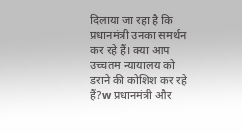दिलाया जा रहा है कि प्रधानमंत्री उनका समर्थन कर रहे हैं। क्या आप उच्चतम न्यायालय को डराने की कोशिश कर रहे हैं?w प्रधानमंत्री और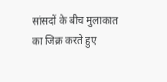सांसदों के बीच मुलाकात का जिक्र करते हुए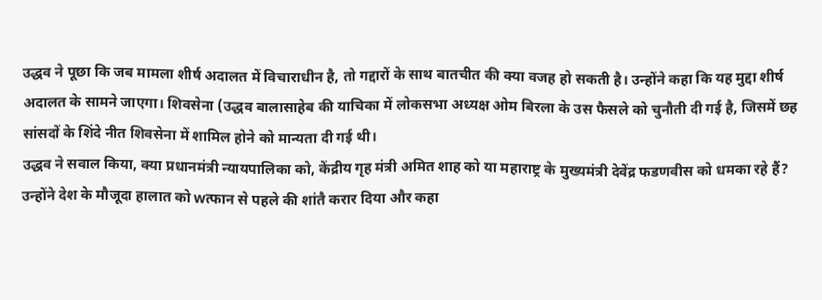उद्धव ने पूछा कि जब मामला शीर्ष अदालत में विचाराधीन है, तो गद्दारों के साथ बातचीत की क्या वजह हो सकती है। उन्होंने कहा कि यह मुद्दा शीर्ष अदालत के सामने जाएगा। शिवसेना (उद्धव बालासाहेब की याचिका में लोकसभा अध्यक्ष ओम बिरला के उस फैसले को चुनौती दी गई है, जिसमें छह सांसदों के शिंदे नीत शिवसेना में शामिल होने को मान्यता दी गई थी।
उद्धव ने सवाल किया, क्या प्रधानमंत्री न्यायपालिका को, केंद्रीय गृह मंत्री अमित शाह को या महाराष्ट्र के मुख्यमंत्री देवेंद्र फडणवीस को धमका रहे हैं?
उन्होंने देश के मौजूदा हालात को wत्फान से पहले की शांतै करार दिया और कहा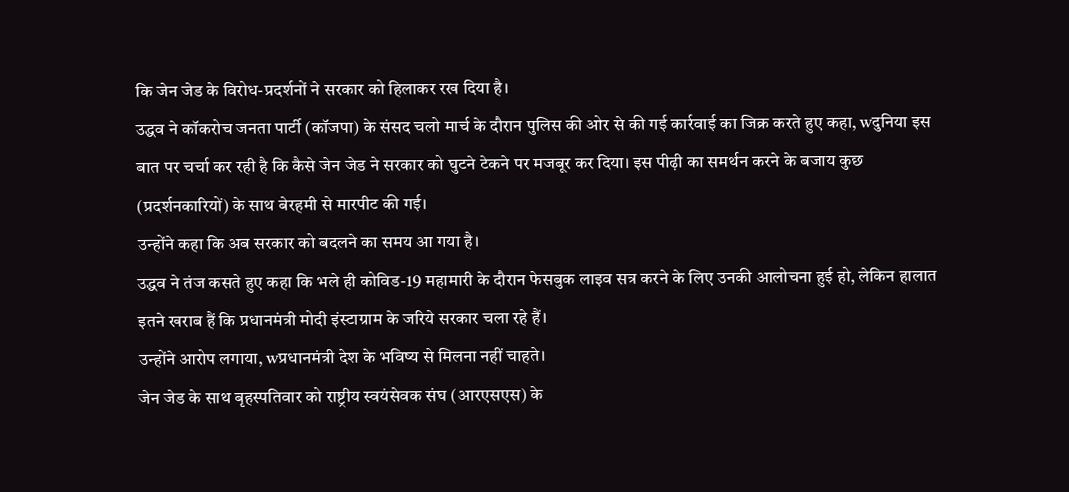कि जेन जेड के विरोध-प्रदर्शनों ने सरकार को हिलाकर रख दिया है।
उद्धव ने कॉकरोच जनता पार्टी (कॉजपा) के संसद चलो मार्च के दौरान पुलिस की ओर से की गई कार्रवाई का जिक्र करते हुए कहा, wदुनिया इस बात पर चर्चा कर रही है कि कैसे जेन जेड ने सरकार को घुटने टेकने पर मजबूर कर दिया। इस पीढ़ी का समर्थन करने के बजाय कुछ (प्रदर्शनकारियों) के साथ बेरहमी से मारपीट की गई।
उन्होंने कहा कि अब सरकार को बदलने का समय आ गया है।
उद्धव ने तंज कसते हुए कहा कि भले ही कोविड-19 महामारी के दौरान फेसबुक लाइव सत्र करने के लिए उनकी आलोचना हुई हो, लेकिन हालात इतने खराब हैं कि प्रधानमंत्री मोदी इंस्टाग्राम के जरिये सरकार चला रहे हैं।
उन्होंने आरोप लगाया, wप्रधानमंत्री देश के भविष्य से मिलना नहीं चाहते।
जेन जेड के साथ बृहस्पतिवार को राष्ट्रीय स्वयंसेवक संघ (आरएसएस) के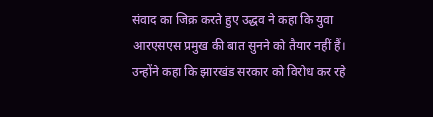संवाद का जिक्र करते हुए उद्धव ने कहा कि युवा आरएसएस प्रमुख की बात सुनने को तैयार नहीं हैं।
उन्होंने कहा कि झारखंड सरकार को विरोध कर रहे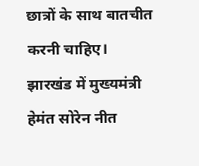छात्रों के साथ बातचीत करनी चाहिए।
झारखंड में मुख्यमंत्री हेमंत सोरेन नीत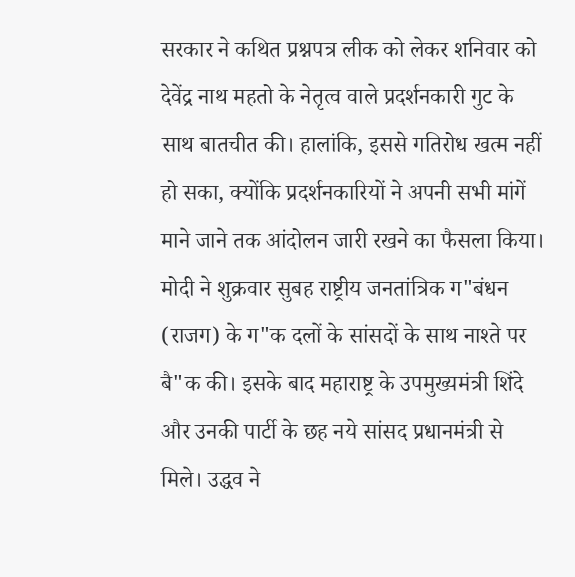सरकार ने कथित प्रश्नपत्र लीक को लेकर शनिवार को देवेंद्र नाथ महतो के नेतृत्व वाले प्रदर्शनकारी गुट के साथ बातचीत की। हालांकि, इससे गतिरोध खत्म नहीं हो सका, क्योंकि प्रदर्शनकारियों ने अपनी सभी मांगें माने जाने तक आंदोलन जारी रखने का फैसला किया।
मोदी ने शुक्रवार सुबह राष्ट्रीय जनतांत्रिक ग"बंधन (राजग) के ग"क दलों के सांसदों के साथ नाश्ते पर बै"क की। इसके बाद महाराष्ट्र के उपमुख्यमंत्री शिंदे और उनकी पार्टी के छह नये सांसद प्रधानमंत्री से मिले। उद्धव ने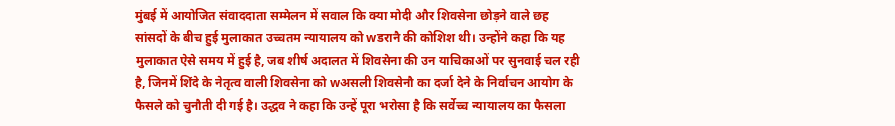मुंबई में आयोजित संवाददाता सम्मेलन में सवाल कि क्या मोदी और शिवसेना छोड़ने वाले छह सांसदों के बीच हुई मुलाकात उच्चतम न्यायालय को wडरानै की कोशिश थी। उन्होंने कहा कि यह मुलाकात ऐसे समय में हुई है, जब शीर्ष अदालत में शिवसेना की उन याचिकाओं पर सुनवाई चल रही है, जिनमें शिंदे के नेतृत्व वाली शिवसेना को wअसली शिवसेनौ का दर्जा देने के निर्वाचन आयोग के फैसले को चुनौती दी गई है। उद्धव ने कहा कि उन्हें पूरा भरोसा है कि सर्वेच्च न्यायालय का फैसला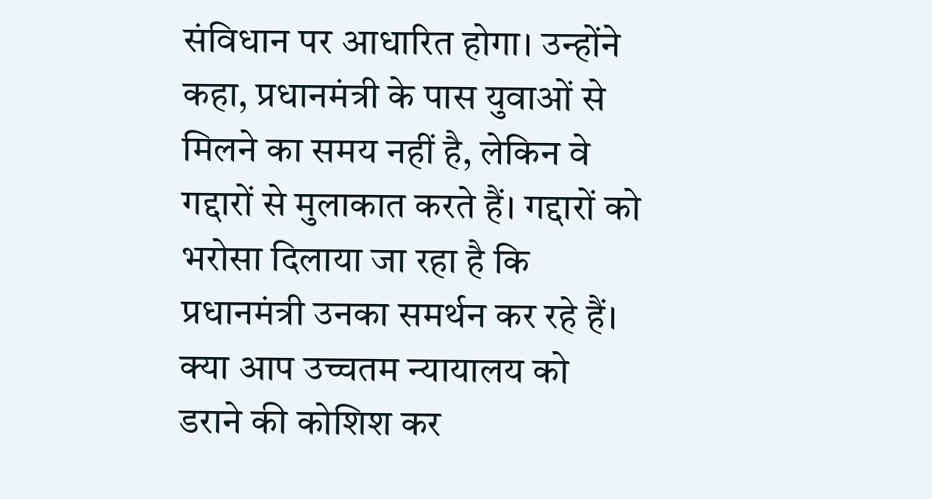संविधान पर आधारित होगा। उन्होंने कहा, प्रधानमंत्री के पास युवाओं से मिलने का समय नहीं है, लेकिन वे गद्दारों से मुलाकात करते हैं। गद्दारों को भरोसा दिलाया जा रहा है कि प्रधानमंत्री उनका समर्थन कर रहे हैं। क्या आप उच्चतम न्यायालय को डराने की कोशिश कर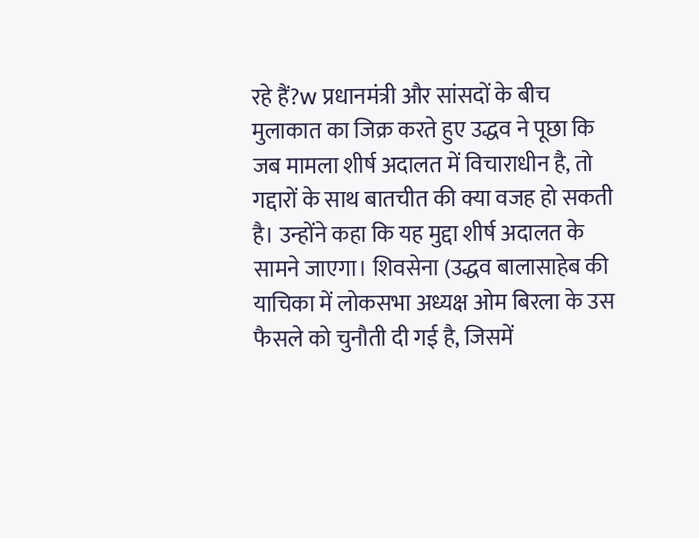रहे हैं?w प्रधानमंत्री और सांसदों के बीच मुलाकात का जिक्र करते हुए उद्धव ने पूछा कि जब मामला शीर्ष अदालत में विचाराधीन है, तो गद्दारों के साथ बातचीत की क्या वजह हो सकती है। उन्होंने कहा कि यह मुद्दा शीर्ष अदालत के सामने जाएगा। शिवसेना (उद्धव बालासाहेब की याचिका में लोकसभा अध्यक्ष ओम बिरला के उस फैसले को चुनौती दी गई है, जिसमें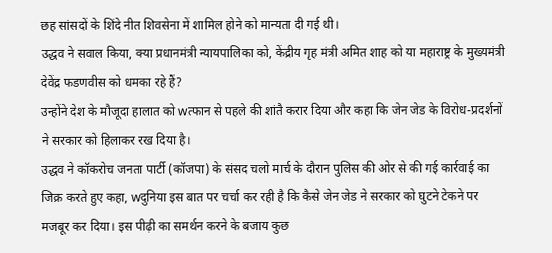छह सांसदों के शिंदे नीत शिवसेना में शामिल होने को मान्यता दी गई थी।
उद्धव ने सवाल किया, क्या प्रधानमंत्री न्यायपालिका को, केंद्रीय गृह मंत्री अमित शाह को या महाराष्ट्र के मुख्यमंत्री देवेंद्र फडणवीस को धमका रहे हैं?
उन्होंने देश के मौजूदा हालात को wत्फान से पहले की शांतै करार दिया और कहा कि जेन जेड के विरोध-प्रदर्शनों ने सरकार को हिलाकर रख दिया है।
उद्धव ने कॉकरोच जनता पार्टी (कॉजपा) के संसद चलो मार्च के दौरान पुलिस की ओर से की गई कार्रवाई का जिक्र करते हुए कहा, wदुनिया इस बात पर चर्चा कर रही है कि कैसे जेन जेड ने सरकार को घुटने टेकने पर मजबूर कर दिया। इस पीढ़ी का समर्थन करने के बजाय कुछ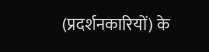(प्रदर्शनकारियों) के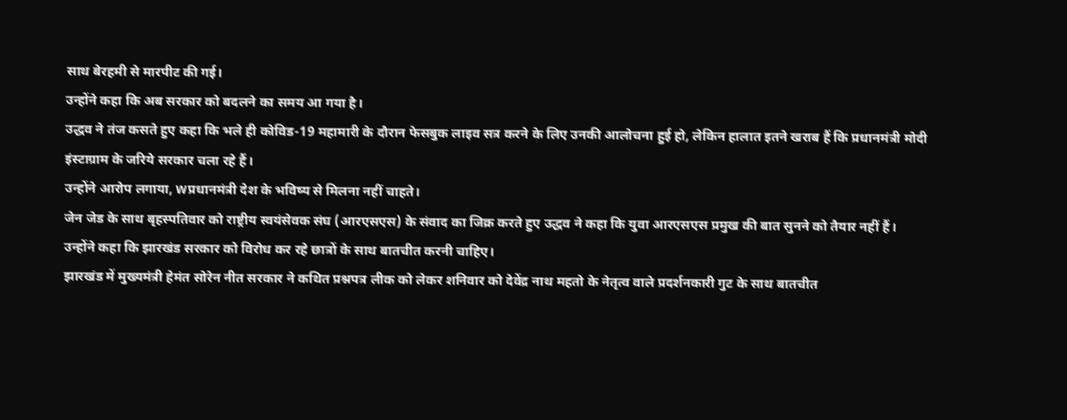साथ बेरहमी से मारपीट की गई।
उन्होंने कहा कि अब सरकार को बदलने का समय आ गया है।
उद्धव ने तंज कसते हुए कहा कि भले ही कोविड-19 महामारी के दौरान फेसबुक लाइव सत्र करने के लिए उनकी आलोचना हुई हो, लेकिन हालात इतने खराब हैं कि प्रधानमंत्री मोदी इंस्टाग्राम के जरिये सरकार चला रहे हैं।
उन्होंने आरोप लगाया, wप्रधानमंत्री देश के भविष्य से मिलना नहीं चाहते।
जेन जेड के साथ बृहस्पतिवार को राष्ट्रीय स्वयंसेवक संघ (आरएसएस) के संवाद का जिक्र करते हुए उद्धव ने कहा कि युवा आरएसएस प्रमुख की बात सुनने को तैयार नहीं हैं।
उन्होंने कहा कि झारखंड सरकार को विरोध कर रहे छात्रों के साथ बातचीत करनी चाहिए।
झारखंड में मुख्यमंत्री हेमंत सोरेन नीत सरकार ने कथित प्रश्नपत्र लीक को लेकर शनिवार को देवेंद्र नाथ महतो के नेतृत्व वाले प्रदर्शनकारी गुट के साथ बातचीत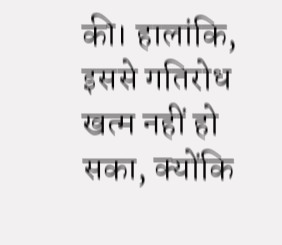की। हालांकि, इससे गतिरोध खत्म नहीं हो सका, क्योंकि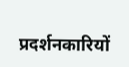प्रदर्शनकारियों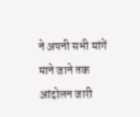ने अपनी सभी मांगें माने जाने तक आंदोलन जारी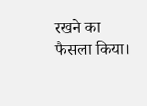रखने का फैसला किया।